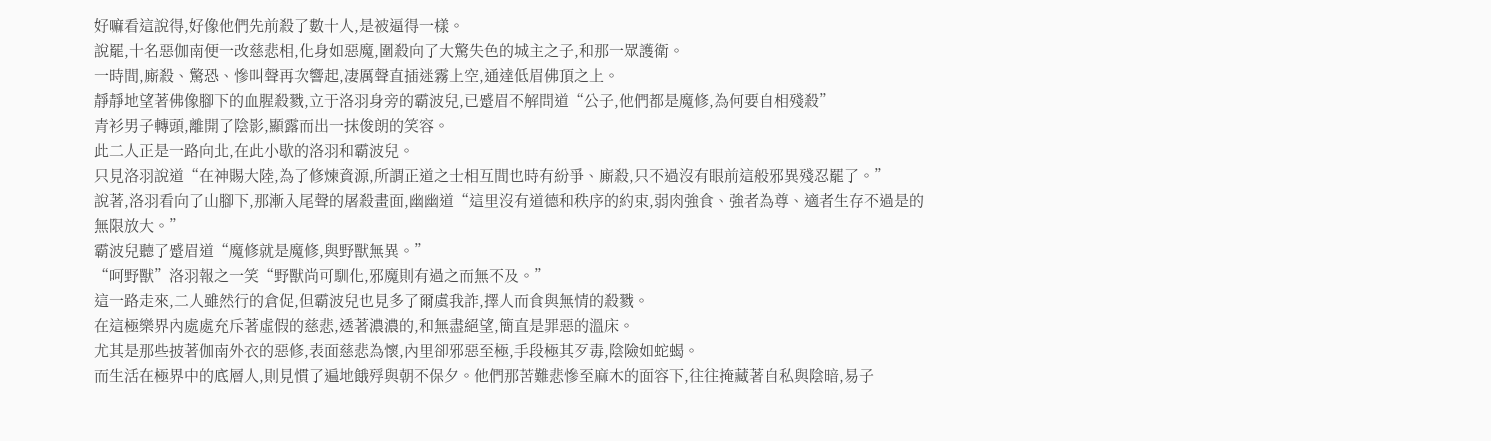好嘛看這說得,好像他們先前殺了數十人,是被逼得一樣。
說罷,十名惡伽南便一改慈悲相,化身如惡魔,圍殺向了大驚失色的城主之子,和那一眾護衛。
一時間,廝殺、驚恐、慘叫聲再次響起,凄厲聲直插迷霧上空,通達低眉佛頂之上。
靜靜地望著佛像腳下的血腥殺戮,立于洛羽身旁的霸波兒,已蹙眉不解問道“公子,他們都是魔修,為何要自相殘殺”
青衫男子轉頭,離開了陰影,顯露而出一抹俊朗的笑容。
此二人正是一路向北,在此小歇的洛羽和霸波兒。
只見洛羽說道“在神賜大陸,為了修煉資源,所謂正道之士相互間也時有紛爭、廝殺,只不過沒有眼前這般邪異殘忍罷了。”
說著,洛羽看向了山腳下,那漸入尾聲的屠殺畫面,幽幽道“這里沒有道德和秩序的約束,弱肉強食、強者為尊、適者生存不過是的無限放大。”
霸波兒聽了蹙眉道“魔修就是魔修,與野獸無異。”
“呵野獸”洛羽報之一笑“野獸尚可馴化,邪魔則有過之而無不及。”
這一路走來,二人雖然行的倉促,但霸波兒也見多了爾虞我詐,擇人而食與無情的殺戮。
在這極樂界內處處充斥著虛假的慈悲,透著濃濃的,和無盡絕望,簡直是罪惡的溫床。
尤其是那些披著伽南外衣的惡修,表面慈悲為懷,內里卻邪惡至極,手段極其歹毒,陰險如蛇蝎。
而生活在極界中的底層人,則見慣了遍地餓殍與朝不保夕。他們那苦難悲慘至麻木的面容下,往往掩藏著自私與陰暗,易子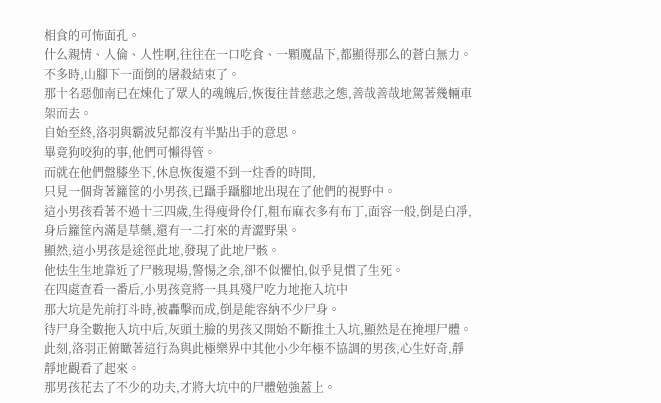相食的可怖面孔。
什么親情、人倫、人性啊,往往在一口吃食、一顆魔晶下,都顯得那么的蒼白無力。
不多時,山腳下一面倒的屠殺結束了。
那十名惡伽南已在煉化了眾人的魂魄后,恢復往昔慈悲之態,善哉善哉地駕著幾輛車架而去。
自始至終,洛羽與霸波兒都沒有半點出手的意思。
畢竟狗咬狗的事,他們可懶得管。
而就在他們盤膝坐下,休息恢復還不到一炷香的時間,
只見一個背著籮筐的小男孩,已躡手躡腳地出現在了他們的視野中。
這小男孩看著不過十三四歲,生得瘦骨伶仃,粗布麻衣多有布丁,面容一般,倒是白凈,身后籮筐內滿是草藥,還有一二打來的青澀野果。
顯然,這小男孩是途徑此地,發現了此地尸骸。
他怯生生地靠近了尸骸現場,警惕之余,卻不似懼怕,似乎見慣了生死。
在四處查看一番后,小男孩竟將一具具殘尸吃力地拖入坑中
那大坑是先前打斗時,被轟擊而成,倒是能容納不少尸身。
待尸身全數拖入坑中后,灰頭土臉的男孩又開始不斷推土入坑,顯然是在掩埋尸體。
此刻,洛羽正俯瞰著這行為與此極樂界中其他小少年極不協調的男孩,心生好奇,靜靜地觀看了起來。
那男孩花去了不少的功夫,才將大坑中的尸體勉強蓋上。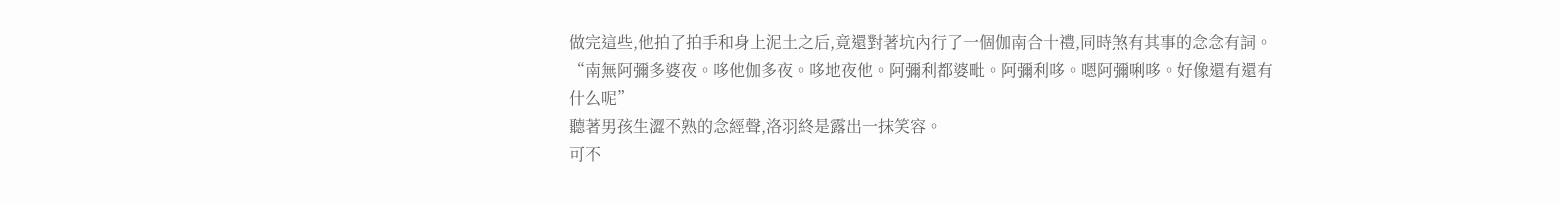做完這些,他拍了拍手和身上泥土之后,竟還對著坑內行了一個伽南合十禮,同時煞有其事的念念有詞。
“南無阿彌多婆夜。哆他伽多夜。哆地夜他。阿彌利都婆毗。阿彌利哆。嗯阿彌唎哆。好像還有還有什么呢”
聽著男孩生澀不熟的念經聲,洛羽終是露出一抹笑容。
可不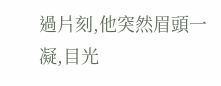過片刻,他突然眉頭一凝,目光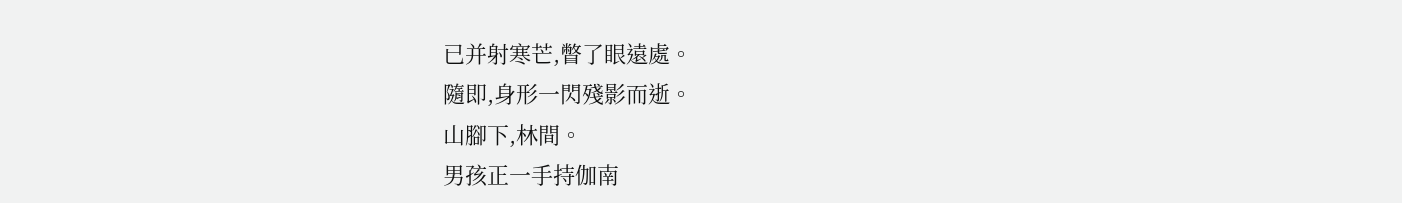已并射寒芒,瞥了眼遠處。
隨即,身形一閃殘影而逝。
山腳下,林間。
男孩正一手持伽南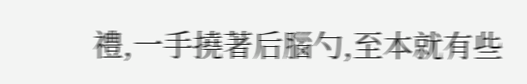禮,一手撓著后腦勺,至本就有些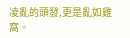凌亂的頭發,更是亂如雞窩。